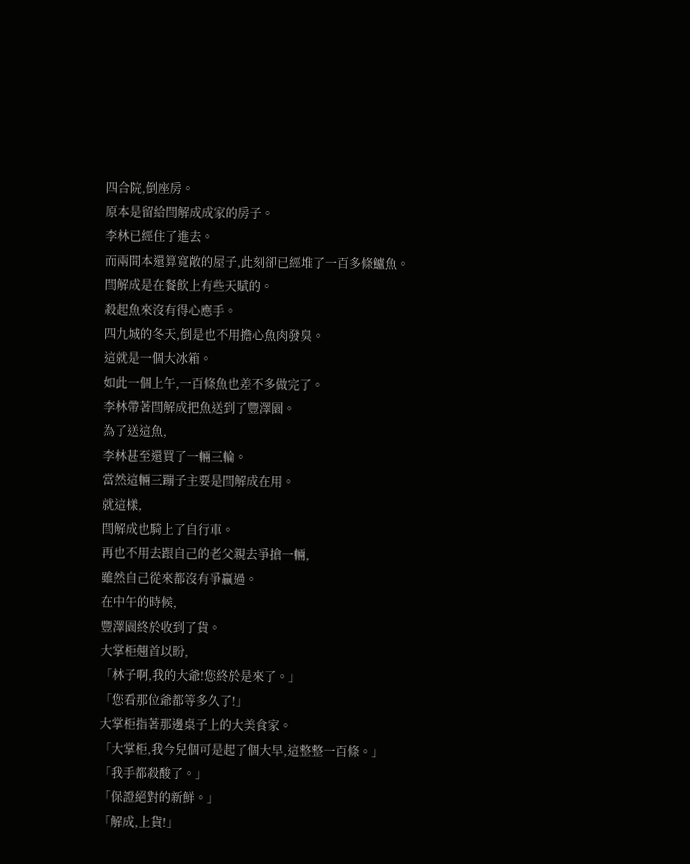四合院,倒座房。
原本是留給閆解成成家的房子。
李林已經住了進去。
而兩間本還算寬敞的屋子,此刻卻已經堆了一百多條鱸魚。
閆解成是在餐飲上有些天賦的。
殺起魚來沒有得心應手。
四九城的冬天,倒是也不用擔心魚肉發臭。
這就是一個大冰箱。
如此一個上午,一百條魚也差不多做完了。
李林帶著閆解成把魚送到了豐澤園。
為了送這魚,
李林甚至還買了一輛三輪。
當然這輛三蹦子主要是閆解成在用。
就這樣,
閆解成也騎上了自行車。
再也不用去跟自己的老父親去爭搶一輛,
雖然自己從來都沒有爭贏過。
在中午的時候,
豐澤園終於收到了貨。
大掌柜翹首以盼,
「林子啊,我的大爺!您終於是來了。」
「您看那位爺都等多久了!」
大掌柜指著那邊桌子上的大美食家。
「大掌柜,我今兒個可是起了個大早,這整整一百條。」
「我手都殺酸了。」
「保證絕對的新鮮。」
「解成,上貨!」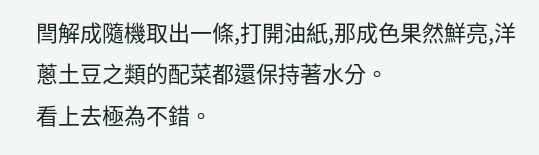閆解成隨機取出一條,打開油紙,那成色果然鮮亮,洋蔥土豆之類的配菜都還保持著水分。
看上去極為不錯。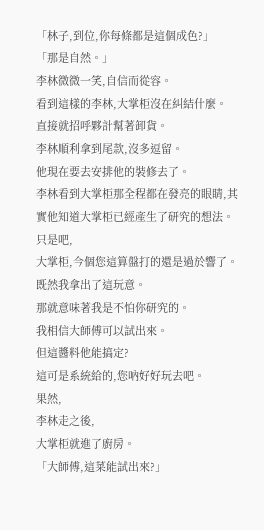「林子,到位,你每條都是這個成色?」
「那是自然。」
李林微微一笑,自信而從容。
看到這樣的李林,大掌柜沒在糾結什麼。
直接就招呼夥計幫著卸貨。
李林順利拿到尾款,沒多逗留。
他現在要去安排他的裝修去了。
李林看到大掌柜那全程都在發亮的眼睛,其實他知道大掌柜已經產生了研究的想法。
只是吧,
大掌柜,今個您這算盤打的還是過於響了。
既然我拿出了這玩意。
那就意味著我是不怕你研究的。
我相信大師傅可以試出來。
但這醬料他能搞定?
這可是系統給的,您吶好好玩去吧。
果然,
李林走之後,
大掌柜就進了廚房。
「大師傅,這菜能試出來?」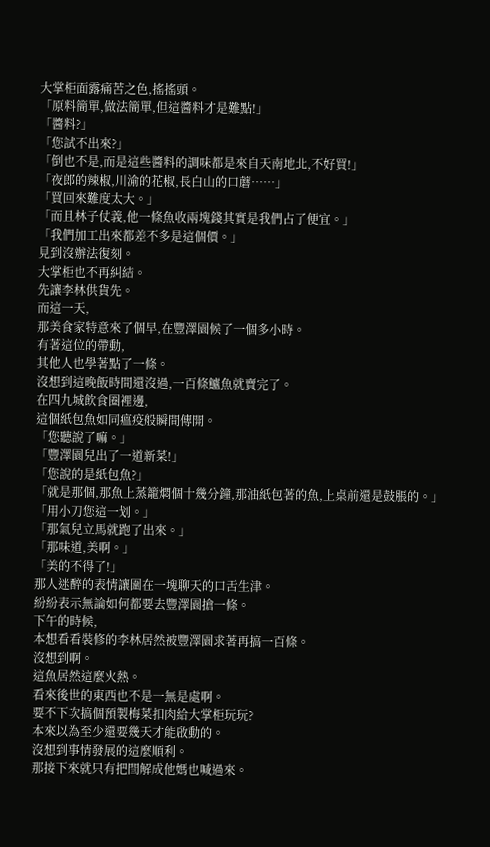大掌柜面露痛苦之色,搖搖頭。
「原料簡單,做法簡單,但這醬料才是難點!」
「醬料?」
「您試不出來?」
「倒也不是,而是這些醬料的調味都是來自天南地北,不好買!」
「夜郎的辣椒,川渝的花椒,長白山的口蘑……」
「買回來難度太大。」
「而且林子仗義,他一條魚收兩塊錢其實是我們占了便宜。」
「我們加工出來都差不多是這個價。」
見到沒辦法復刻。
大掌柜也不再糾結。
先讓李林供貨先。
而這一天,
那美食家特意來了個早,在豐澤園候了一個多小時。
有著這位的帶動,
其他人也學著點了一條。
沒想到這晚飯時間還沒過,一百條鱸魚就賣完了。
在四九城飲食圈裡邊,
這個紙包魚如同瘟疫般瞬間傳開。
「您聽說了嘛。」
「豐澤園兒出了一道新菜!」
「您說的是紙包魚?」
「就是那個,那魚上蒸籠燜個十幾分鐘,那油紙包著的魚,上桌前還是鼓脹的。」
「用小刀您這一划。」
「那氣兒立馬就跑了出來。」
「那味道,美啊。」
「美的不得了!」
那人迷醉的表情讓圍在一塊聊天的口舌生津。
紛紛表示無論如何都要去豐澤園搶一條。
下午的時候,
本想看看裝修的李林居然被豐澤園求著再搞一百條。
沒想到啊。
這魚居然這麼火熱。
看來後世的東西也不是一無是處啊。
要不下次搞個預製梅菜扣肉給大掌柜玩玩?
本來以為至少還要幾天才能啟動的。
沒想到事情發展的這麼順利。
那接下來就只有把閆解成他媽也喊過來。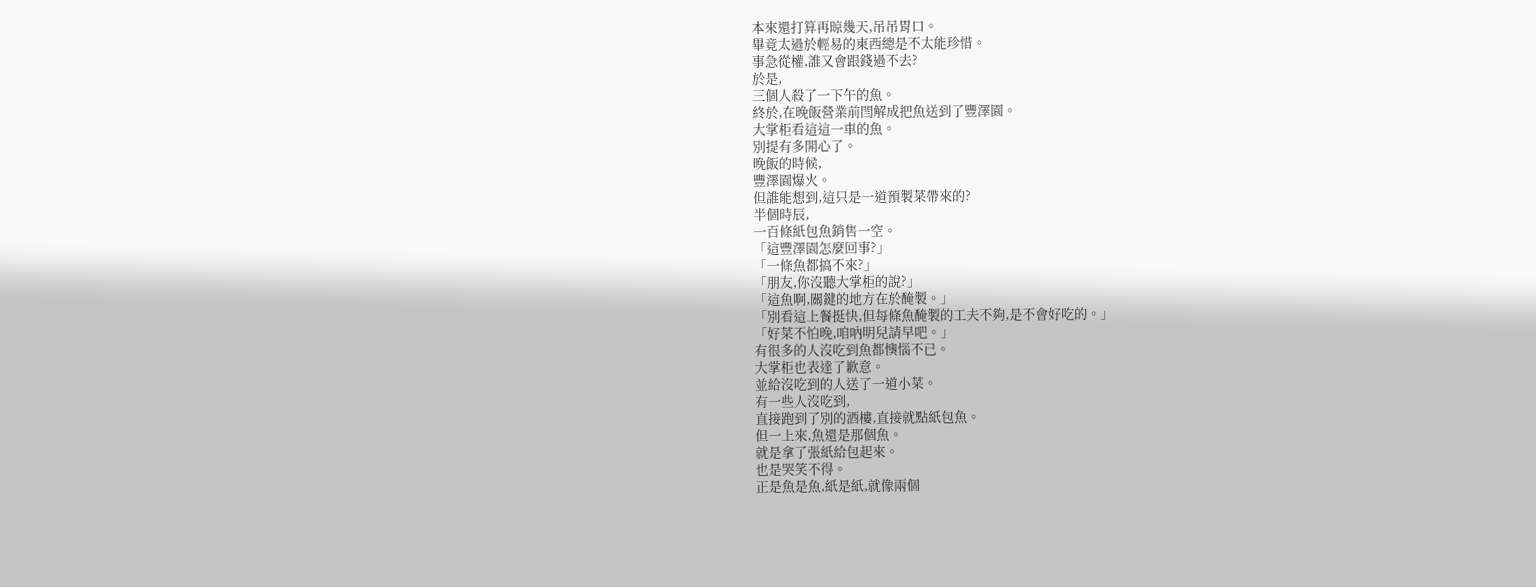本來還打算再晾幾天,吊吊胃口。
畢竟太過於輕易的東西總是不太能珍惜。
事急從權,誰又會跟錢過不去?
於是,
三個人殺了一下午的魚。
終於,在晚飯營業前閆解成把魚送到了豐澤園。
大掌柜看這這一車的魚。
別提有多開心了。
晚飯的時候,
豐澤園爆火。
但誰能想到,這只是一道預製菜帶來的?
半個時辰,
一百條紙包魚銷售一空。
「這豐澤園怎麼回事?」
「一條魚都搞不來?」
「朋友,你沒聽大掌柜的說?」
「這魚啊,關鍵的地方在於醃製。」
「別看這上餐挺快,但每條魚醃製的工夫不夠,是不會好吃的。」
「好菜不怕晚,咱吶明兒請早吧。」
有很多的人沒吃到魚都懊惱不已。
大掌柜也表達了歉意。
並給沒吃到的人送了一道小菜。
有一些人沒吃到,
直接跑到了別的酒樓,直接就點紙包魚。
但一上來,魚還是那個魚。
就是拿了張紙給包起來。
也是哭笑不得。
正是魚是魚,紙是紙,就像兩個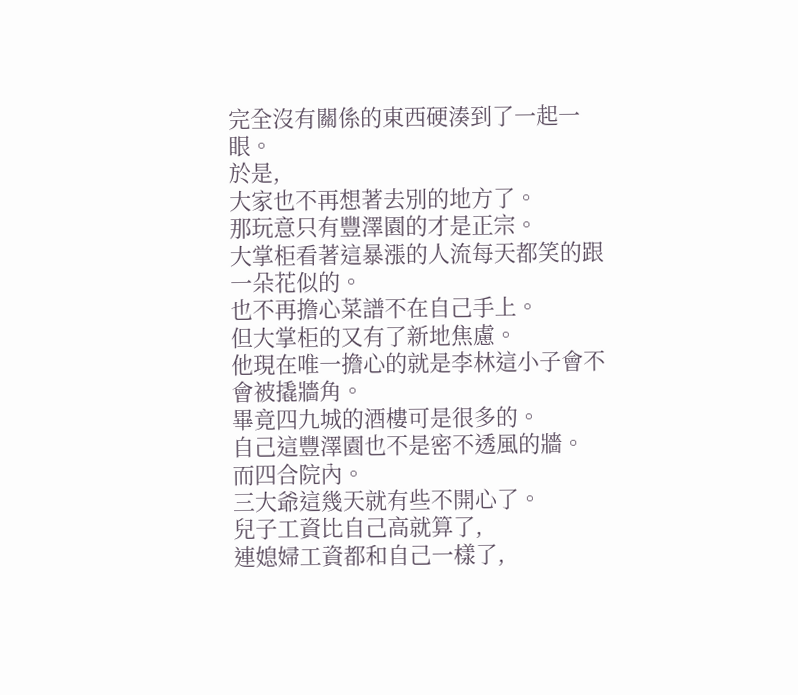完全沒有關係的東西硬湊到了一起一眼。
於是,
大家也不再想著去別的地方了。
那玩意只有豐澤園的才是正宗。
大掌柜看著這暴漲的人流每天都笑的跟一朵花似的。
也不再擔心菜譜不在自己手上。
但大掌柜的又有了新地焦慮。
他現在唯一擔心的就是李林這小子會不會被撬牆角。
畢竟四九城的酒樓可是很多的。
自己這豐澤園也不是密不透風的牆。
而四合院內。
三大爺這幾天就有些不開心了。
兒子工資比自己高就算了,
連媳婦工資都和自己一樣了,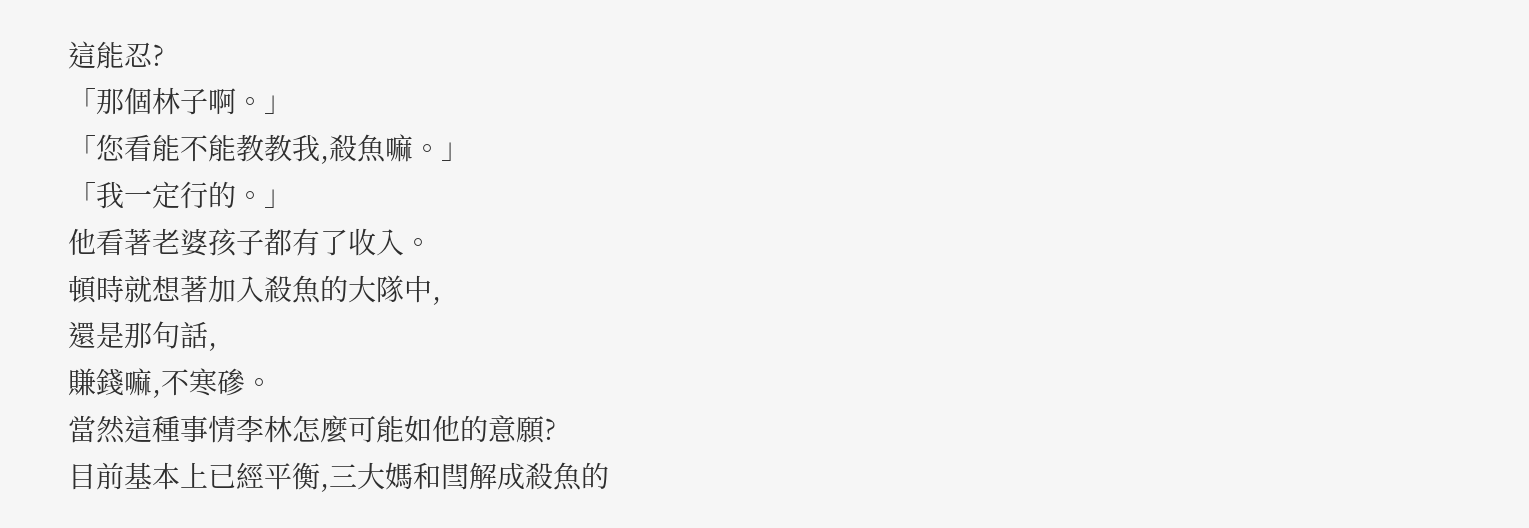這能忍?
「那個林子啊。」
「您看能不能教教我,殺魚嘛。」
「我一定行的。」
他看著老婆孩子都有了收入。
頓時就想著加入殺魚的大隊中,
還是那句話,
賺錢嘛,不寒磣。
當然這種事情李林怎麼可能如他的意願?
目前基本上已經平衡,三大媽和閆解成殺魚的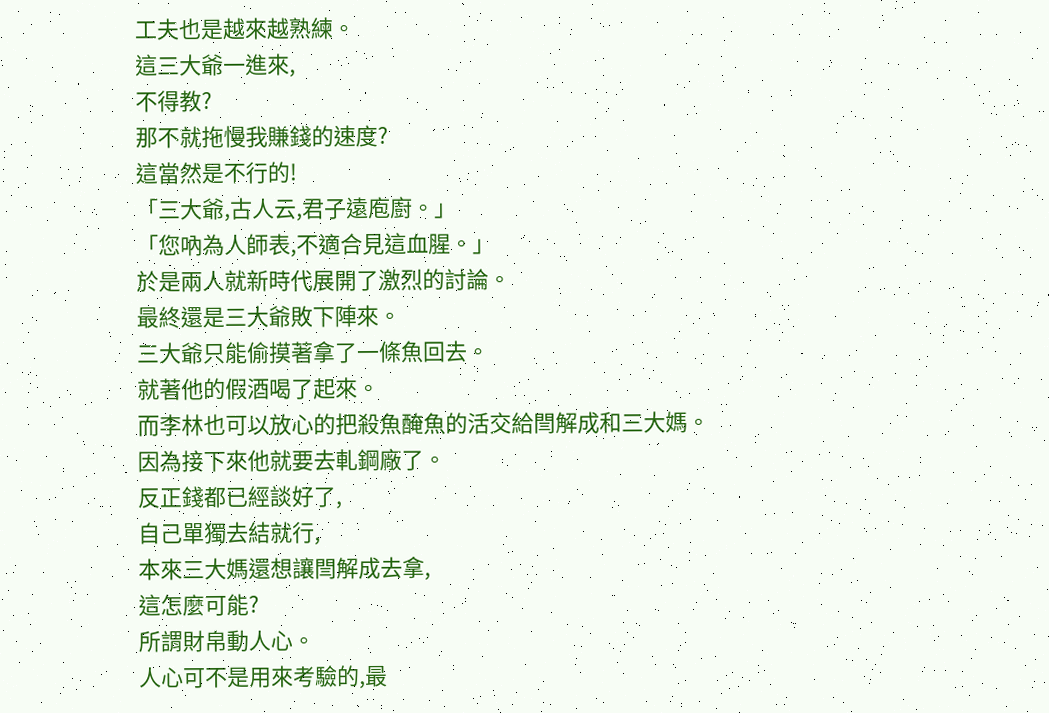工夫也是越來越熟練。
這三大爺一進來,
不得教?
那不就拖慢我賺錢的速度?
這當然是不行的!
「三大爺,古人云,君子遠庖廚。」
「您吶為人師表,不適合見這血腥。」
於是兩人就新時代展開了激烈的討論。
最終還是三大爺敗下陣來。
三大爺只能偷摸著拿了一條魚回去。
就著他的假酒喝了起來。
而李林也可以放心的把殺魚醃魚的活交給閆解成和三大媽。
因為接下來他就要去軋鋼廠了。
反正錢都已經談好了,
自己單獨去結就行,
本來三大媽還想讓閆解成去拿,
這怎麼可能?
所謂財帛動人心。
人心可不是用來考驗的,最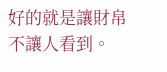好的就是讓財帛不讓人看到。